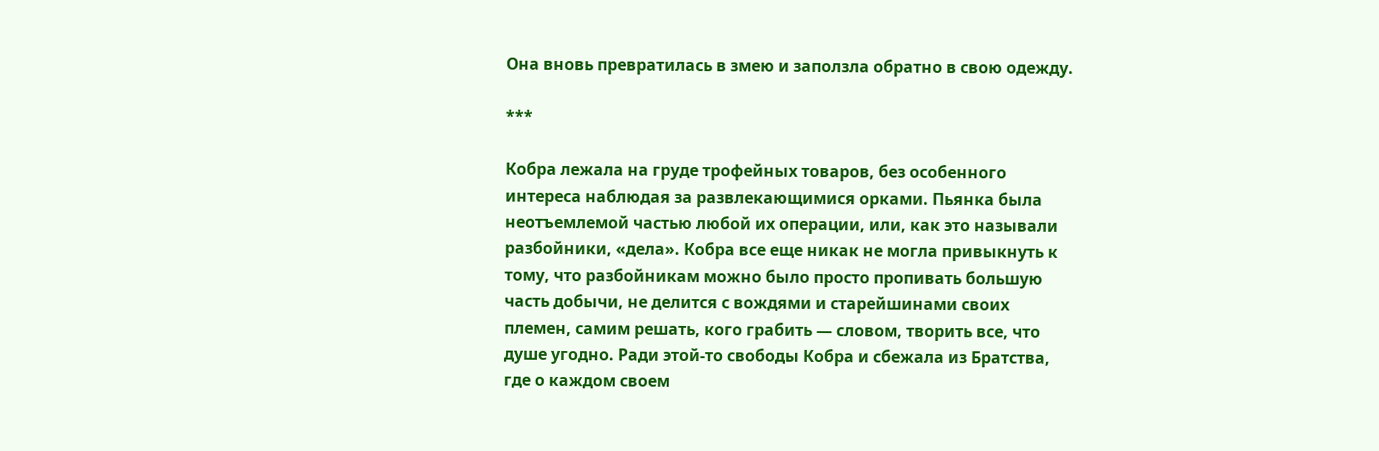Она вновь превратилась в змею и заползла обратно в свою одежду.

***

Кобра лежала на груде трофейных товаров, без особенного интереса наблюдая за развлекающимися орками. Пьянка была неотъемлемой частью любой их операции, или, как это называли разбойники, «дела». Кобра все еще никак не могла привыкнуть к тому, что разбойникам можно было просто пропивать большую часть добычи, не делится с вождями и старейшинами своих племен, самим решать, кого грабить — словом, творить все, что душе угодно. Ради этой-то свободы Кобра и сбежала из Братства, где о каждом своем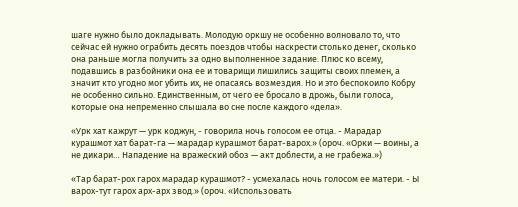шаге нужно было докладывать. Молодую оркшу не особенно волновало то, что сейчас ей нужно ограбить десять поездов чтобы наскрести столько денег, сколько она раньше могла получить за одно выполненное задание. Плюс ко всему, подавшись в разбойники она ее и товарищи лишились защиты своих племен, а значит кто угодно мог убить их, не опасаясь возмездия. Но и это беспокоило Кобру не особенно сильно. Единственным, от чего ее бросало в дрожь, были голоса, которые она непременно слышала во сне после каждого «дела».

«Урк хат кажрут — урк коджун, - говорила ночь голосом ее отца. - Марадар курашмот хат барат-га — марадар курашмот барат-варох.» (ороч. «Орки — воины, а не дикари… Нападение на вражеский обоз — акт доблести, а не грабежа.»)

«Тар барат-рох гарох марадар курашмот? - усмехалась ночь голосом ее матери. - Ы варох-тут гарох арх-арх звод.» (ороч. «Использовать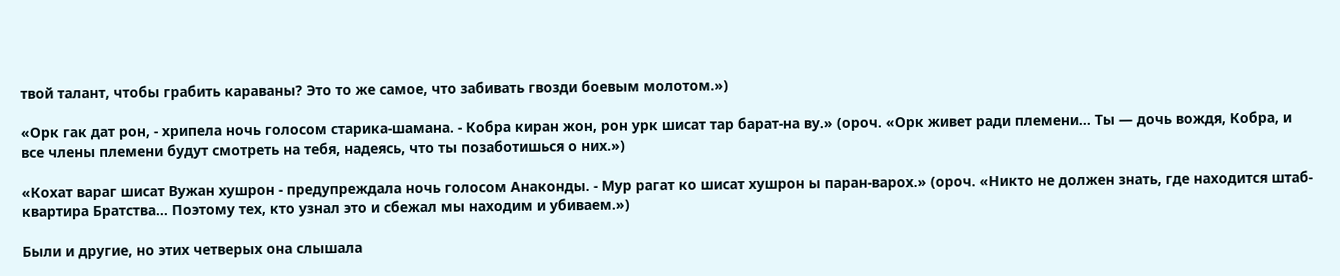твой талант, чтобы грабить караваны? Это то же самое, что забивать гвозди боевым молотом.»)

«Орк гак дат рон, - хрипела ночь голосом старика-шамана. - Кобра киран жон, рон урк шисат тар барат-на ву.» (ороч. «Орк живет ради племени… Ты — дочь вождя, Кобра, и все члены племени будут смотреть на тебя, надеясь, что ты позаботишься о них.»)

«Кохат вараг шисат Вужан хушрон - предупреждала ночь голосом Анаконды. - Мур рагат ко шисат хушрон ы паран-варох.» (ороч. «Никто не должен знать, где находится штаб-квартира Братства… Поэтому тех, кто узнал это и сбежал мы находим и убиваем.»)

Были и другие, но этих четверых она слышала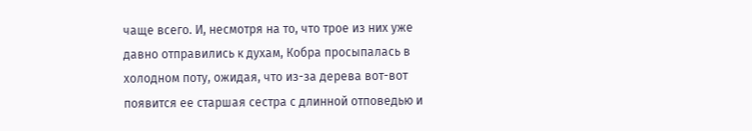чаще всего. И, несмотря на то, что трое из них уже давно отправились к духам, Кобра просыпалась в холодном поту, ожидая, что из-за дерева вот-вот появится ее старшая сестра с длинной отповедью и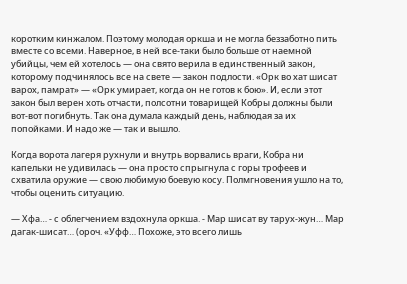коротким кинжалом. Поэтому молодая оркша и не могла беззаботно пить вместе со всеми. Наверное, в ней все-таки было больше от наемной убийцы, чем ей хотелось — она свято верила в единственный закон, которому подчинялось все на свете — закон подлости. «Орк во хат шисат варох, памрат» — «Орк умирает, когда он не готов к бою». И, если этот закон был верен хоть отчасти, полсотни товарищей Кобры должны были вот-вот погибнуть. Так она думала каждый день, наблюдая за их попойками. И надо же — так и вышло.

Когда ворота лагеря рухнули и внутрь ворвались враги, Кобра ни капельки не удивилась — она просто спрыгнула с горы трофеев и схватила оружие — свою любимую боевую косу. Полмгновения ушло на то, чтобы оценить ситуацию.

— Хфа… - с облегчением вздохнула оркша. - Мар шисат ву тарух-жун… Мар дагак-шисат… (ороч. «Уфф… Похоже, это всего лишь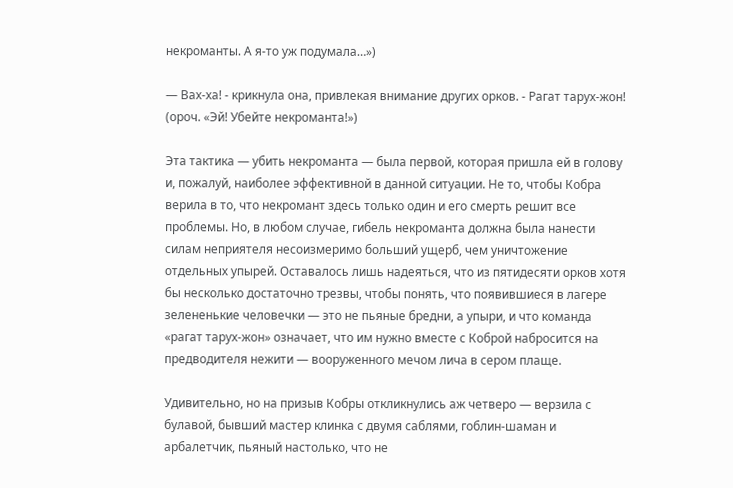некроманты. А я-то уж подумала…»)

— Вах-ха! - крикнула она, привлекая внимание других орков. - Рагат тарух-жон! (ороч. «Эй! Убейте некроманта!»)

Эта тактика — убить некроманта — была первой, которая пришла ей в голову и, пожалуй, наиболее эффективной в данной ситуации. Не то, чтобы Кобра верила в то, что некромант здесь только один и его смерть решит все проблемы. Но, в любом случае, гибель некроманта должна была нанести силам неприятеля несоизмеримо больший ущерб, чем уничтожение отдельных упырей. Оставалось лишь надеяться, что из пятидесяти орков хотя бы несколько достаточно трезвы, чтобы понять, что появившиеся в лагере зелененькие человечки — это не пьяные бредни, а упыри, и что команда «рагат тарух-жон» означает, что им нужно вместе с Коброй набросится на предводителя нежити — вооруженного мечом лича в сером плаще.

Удивительно, но на призыв Кобры откликнулись аж четверо — верзила с булавой, бывший мастер клинка с двумя саблями, гоблин-шаман и арбалетчик, пьяный настолько, что не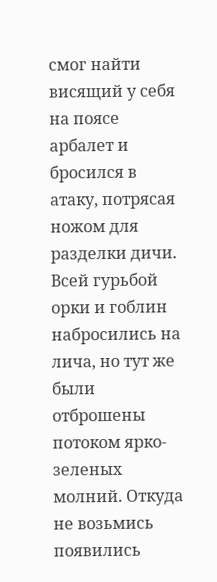смог найти висящий у себя на поясе арбалет и бросился в атаку, потрясая ножом для разделки дичи. Всей гурьбой орки и гоблин набросились на лича, но тут же были отброшены потоком ярко-зеленых молний. Откуда не возьмись появились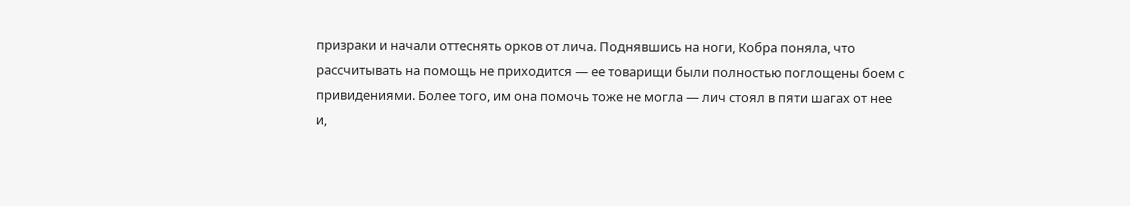призраки и начали оттеснять орков от лича. Поднявшись на ноги, Кобра поняла, что рассчитывать на помощь не приходится — ее товарищи были полностью поглощены боем с привидениями. Более того, им она помочь тоже не могла — лич стоял в пяти шагах от нее и,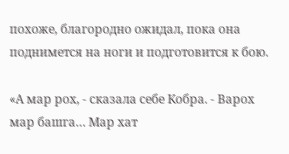похоже, благородно ожидал, пока она поднимется на ноги и подготовится к бою.

«А мар рох, - сказала себе Кобра. - Варох мар башга… Мар хат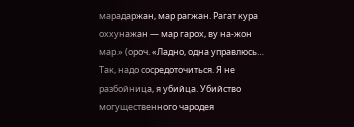марадаржан, мар рагжан. Рагат кура оххунажан — мар гарох, ву на-жон мар.» (ороч. «Ладно, одна управлюсь… Так, надо сосредоточиться. Я не разбойница, я убийца. Убийство могущественного чародея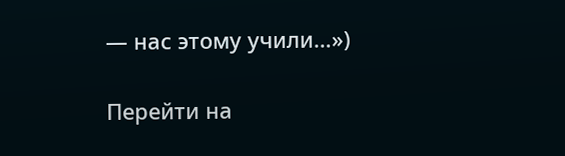— нас этому учили…»)

Перейти на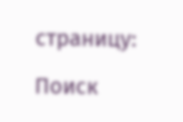страницу:

Поиск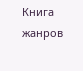Книга жанров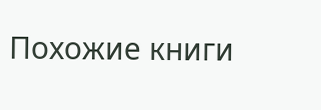Похожие книги